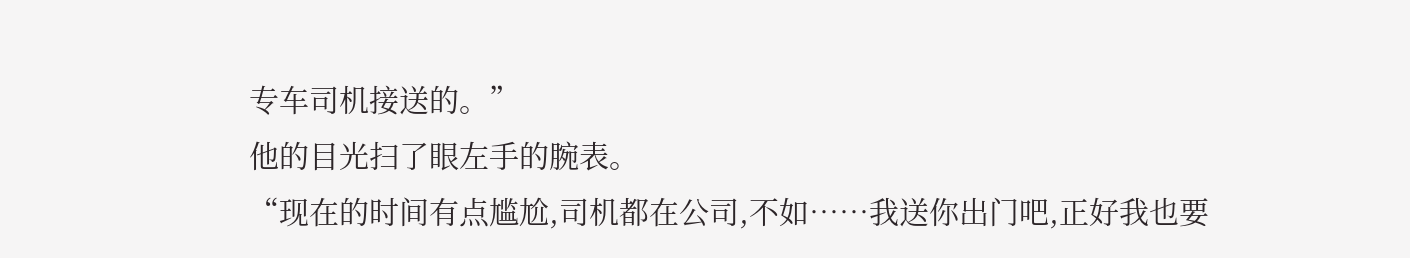专车司机接送的。”
他的目光扫了眼左手的腕表。
“现在的时间有点尴尬,司机都在公司,不如……我送你出门吧,正好我也要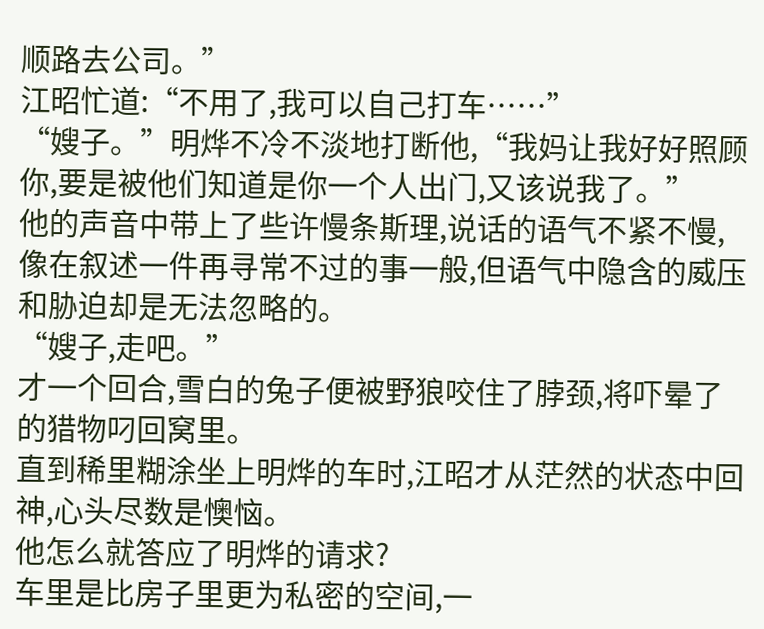顺路去公司。”
江昭忙道:“不用了,我可以自己打车……”
“嫂子。”明烨不冷不淡地打断他,“我妈让我好好照顾你,要是被他们知道是你一个人出门,又该说我了。”
他的声音中带上了些许慢条斯理,说话的语气不紧不慢,像在叙述一件再寻常不过的事一般,但语气中隐含的威压和胁迫却是无法忽略的。
“嫂子,走吧。”
才一个回合,雪白的兔子便被野狼咬住了脖颈,将吓晕了的猎物叼回窝里。
直到稀里糊涂坐上明烨的车时,江昭才从茫然的状态中回神,心头尽数是懊恼。
他怎么就答应了明烨的请求?
车里是比房子里更为私密的空间,一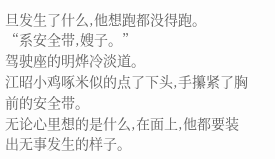旦发生了什么,他想跑都没得跑。
“系安全带,嫂子。”
驾驶座的明烨冷淡道。
江昭小鸡啄米似的点了下头,手攥紧了胸前的安全带。
无论心里想的是什么,在面上,他都要装出无事发生的样子。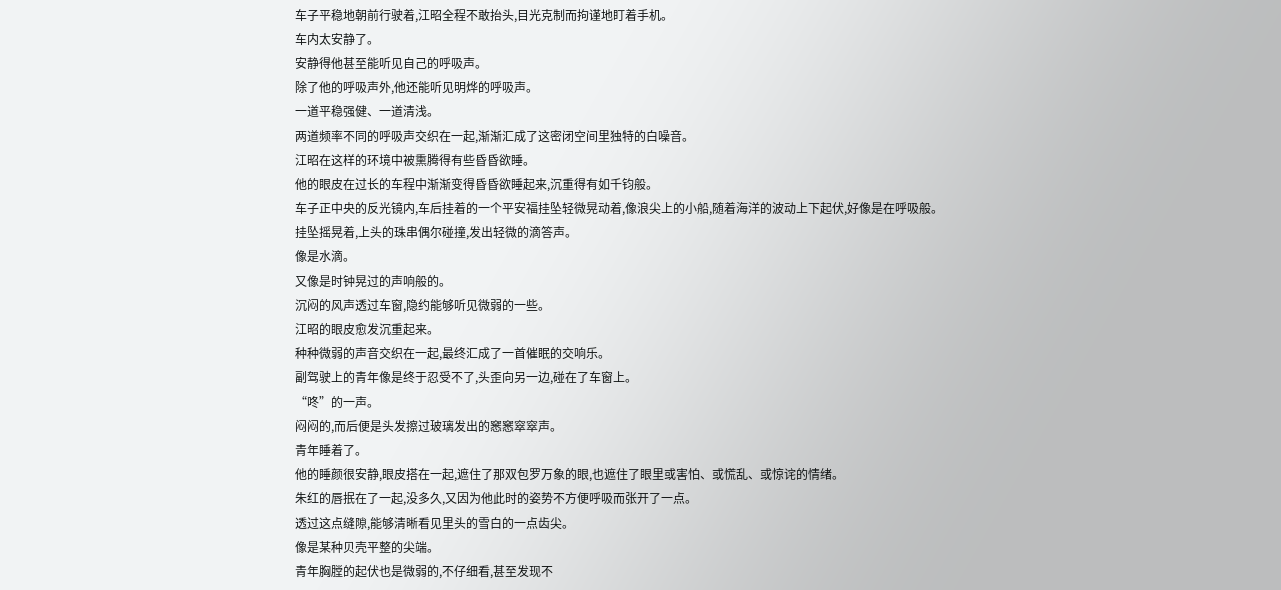车子平稳地朝前行驶着,江昭全程不敢抬头,目光克制而拘谨地盯着手机。
车内太安静了。
安静得他甚至能听见自己的呼吸声。
除了他的呼吸声外,他还能听见明烨的呼吸声。
一道平稳强健、一道清浅。
两道频率不同的呼吸声交织在一起,渐渐汇成了这密闭空间里独特的白噪音。
江昭在这样的环境中被熏腾得有些昏昏欲睡。
他的眼皮在过长的车程中渐渐变得昏昏欲睡起来,沉重得有如千钧般。
车子正中央的反光镜内,车后挂着的一个平安福挂坠轻微晃动着,像浪尖上的小船,随着海洋的波动上下起伏,好像是在呼吸般。
挂坠摇晃着,上头的珠串偶尔碰撞,发出轻微的滴答声。
像是水滴。
又像是时钟晃过的声响般的。
沉闷的风声透过车窗,隐约能够听见微弱的一些。
江昭的眼皮愈发沉重起来。
种种微弱的声音交织在一起,最终汇成了一首催眠的交响乐。
副驾驶上的青年像是终于忍受不了,头歪向另一边,碰在了车窗上。
“咚”的一声。
闷闷的,而后便是头发擦过玻璃发出的窸窸窣窣声。
青年睡着了。
他的睡颜很安静,眼皮搭在一起,遮住了那双包罗万象的眼,也遮住了眼里或害怕、或慌乱、或惊诧的情绪。
朱红的唇抿在了一起,没多久,又因为他此时的姿势不方便呼吸而张开了一点。
透过这点缝隙,能够清晰看见里头的雪白的一点齿尖。
像是某种贝壳平整的尖端。
青年胸膛的起伏也是微弱的,不仔细看,甚至发现不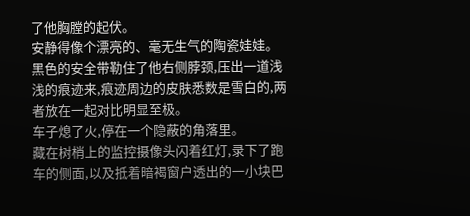了他胸膛的起伏。
安静得像个漂亮的、毫无生气的陶瓷娃娃。
黑色的安全带勒住了他右侧脖颈,压出一道浅浅的痕迹来,痕迹周边的皮肤悉数是雪白的,两者放在一起对比明显至极。
车子熄了火,停在一个隐蔽的角落里。
藏在树梢上的监控摄像头闪着红灯,录下了跑车的侧面,以及抵着暗褐窗户透出的一小块巴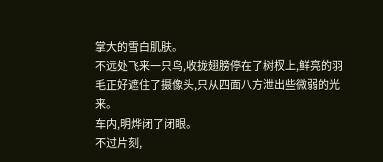掌大的雪白肌肤。
不远处飞来一只鸟,收拢翅膀停在了树杈上,鲜亮的羽毛正好遮住了摄像头,只从四面八方泄出些微弱的光来。
车内,明烨闭了闭眼。
不过片刻,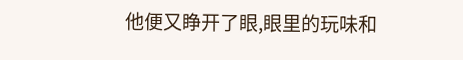他便又睁开了眼,眼里的玩味和